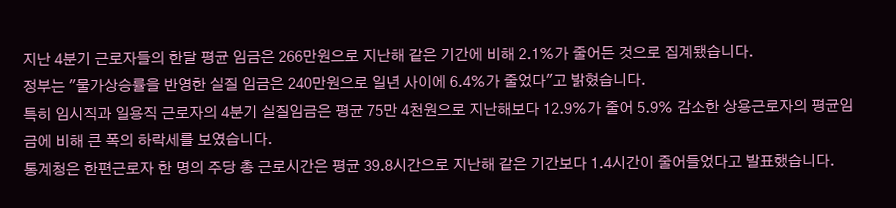지난 4분기 근로자들의 한달 평균 임금은 266만원으로 지난해 같은 기간에 비해 2.1%가 줄어든 것으로 집계됐습니다.
정부는 "물가상승률을 반영한 실질 임금은 240만원으로 일년 사이에 6.4%가 줄었다"고 밝혔습니다.
특히 임시직과 일용직 근로자의 4분기 실질임금은 평균 75만 4천원으로 지난해보다 12.9%가 줄어 5.9% 감소한 상용근로자의 평균임금에 비해 큰 폭의 하락세를 보였습니다.
통계청은 한편근로자 한 명의 주당 총 근로시간은 평균 39.8시간으로 지난해 같은 기간보다 1.4시간이 줄어들었다고 발표했습니다.